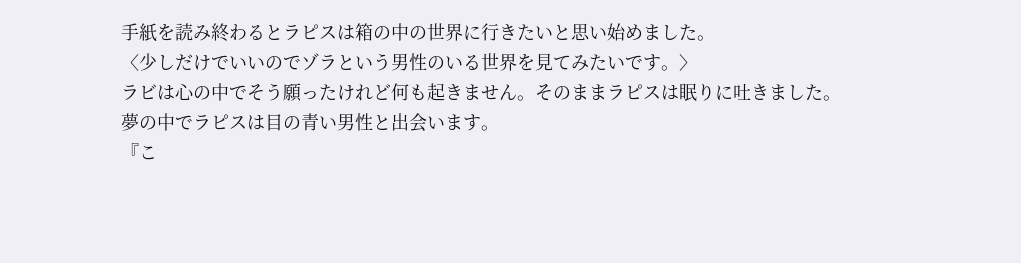手紙を読み終わるとラピスは箱の中の世界に行きたいと思い始めました。
〈少しだけでいいのでゾラという男性のいる世界を見てみたいです。〉
ラビは心の中でそう願ったけれど何も起きません。そのままラピスは眠りに吐きました。
夢の中でラピスは目の青い男性と出会います。
『こ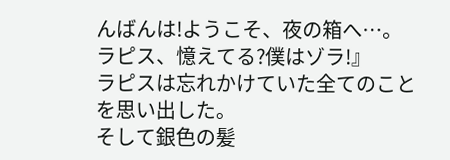んばんは!ようこそ、夜の箱へ…。ラピス、憶えてる?僕はゾラ!』
ラピスは忘れかけていた全てのことを思い出した。
そして銀色の髪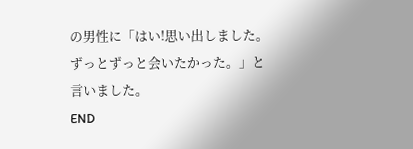の男性に「はい!思い出しました。ずっとずっと会いたかった。」と言いました。
END